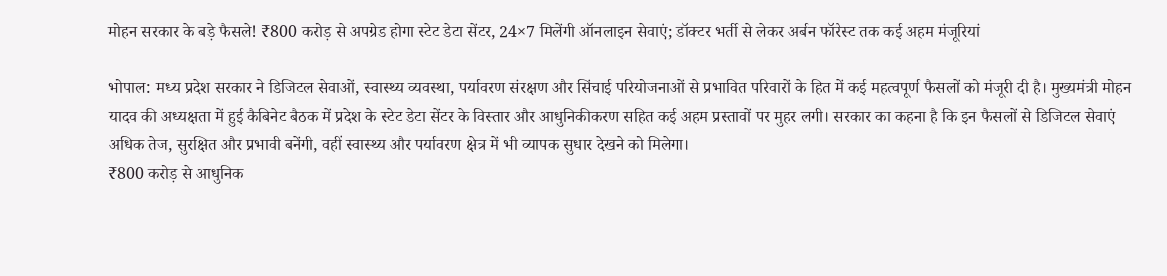मोहन सरकार के बड़े फैसले! ₹800 करोड़ से अपग्रेड होगा स्टेट डेटा सेंटर, 24×7 मिलेंगी ऑनलाइन सेवाएं; डॉक्टर भर्ती से लेकर अर्बन फॉरेस्ट तक कई अहम मंजूरियां

भोपाल: मध्य प्रदेश सरकार ने डिजिटल सेवाओं, स्वास्थ्य व्यवस्था, पर्यावरण संरक्षण और सिंचाई परियोजनाओं से प्रभावित परिवारों के हित में कई महत्वपूर्ण फैसलों को मंजूरी दी है। मुख्यमंत्री मोहन यादव की अध्यक्षता में हुई कैबिनेट बैठक में प्रदेश के स्टेट डेटा सेंटर के विस्तार और आधुनिकीकरण सहित कई अहम प्रस्तावों पर मुहर लगी। सरकार का कहना है कि इन फैसलों से डिजिटल सेवाएं अधिक तेज, सुरक्षित और प्रभावी बनेंगी, वहीं स्वास्थ्य और पर्यावरण क्षेत्र में भी व्यापक सुधार देखने को मिलेगा।
₹800 करोड़ से आधुनिक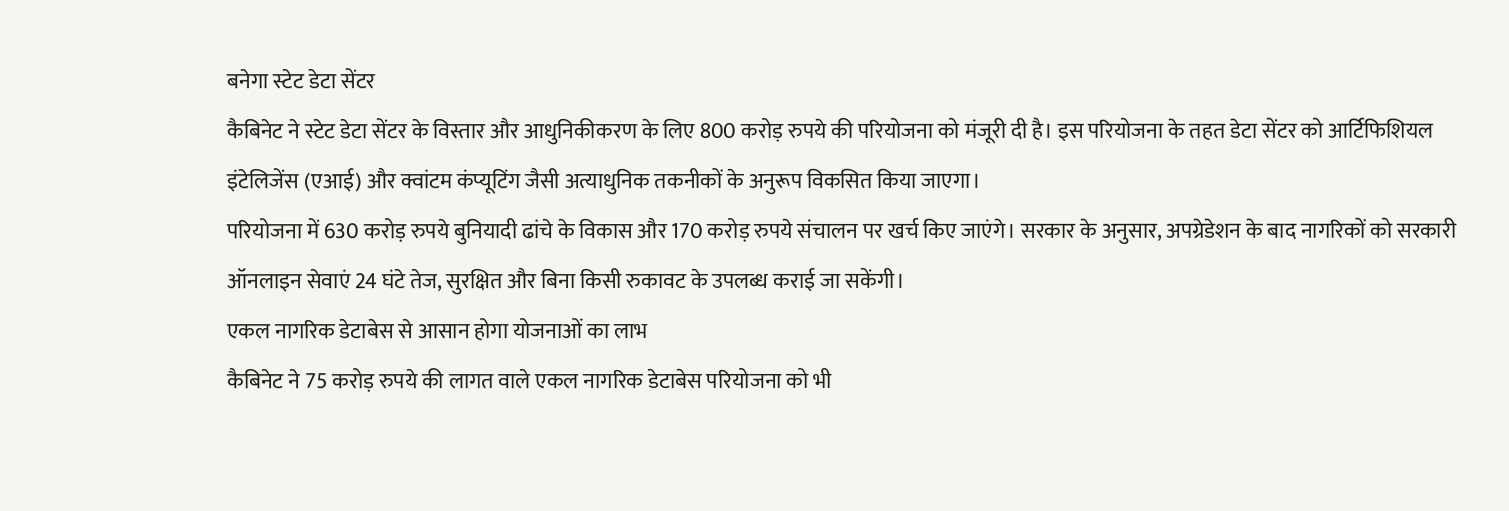बनेगा स्टेट डेटा सेंटर
कैबिनेट ने स्टेट डेटा सेंटर के विस्तार और आधुनिकीकरण के लिए 800 करोड़ रुपये की परियोजना को मंजूरी दी है। इस परियोजना के तहत डेटा सेंटर को आर्टिफिशियल इंटेलिजेंस (एआई) और क्वांटम कंप्यूटिंग जैसी अत्याधुनिक तकनीकों के अनुरूप विकसित किया जाएगा।
परियोजना में 630 करोड़ रुपये बुनियादी ढांचे के विकास और 170 करोड़ रुपये संचालन पर खर्च किए जाएंगे। सरकार के अनुसार, अपग्रेडेशन के बाद नागरिकों को सरकारी ऑनलाइन सेवाएं 24 घंटे तेज, सुरक्षित और बिना किसी रुकावट के उपलब्ध कराई जा सकेंगी।
एकल नागरिक डेटाबेस से आसान होगा योजनाओं का लाभ
कैबिनेट ने 75 करोड़ रुपये की लागत वाले एकल नागरिक डेटाबेस परियोजना को भी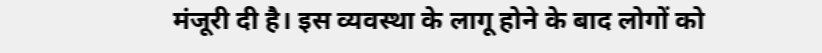मंजूरी दी है। इस व्यवस्था के लागू होने के बाद लोगों को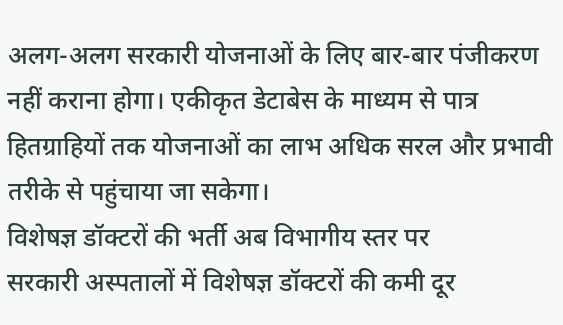अलग-अलग सरकारी योजनाओं के लिए बार-बार पंजीकरण नहीं कराना होगा। एकीकृत डेटाबेस के माध्यम से पात्र हितग्राहियों तक योजनाओं का लाभ अधिक सरल और प्रभावी तरीके से पहुंचाया जा सकेगा।
विशेषज्ञ डॉक्टरों की भर्ती अब विभागीय स्तर पर
सरकारी अस्पतालों में विशेषज्ञ डॉक्टरों की कमी दूर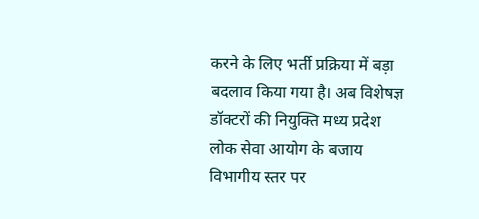करने के लिए भर्ती प्रक्रिया में बड़ा बदलाव किया गया है। अब विशेषज्ञ डॉक्टरों की नियुक्ति मध्य प्रदेश लोक सेवा आयोग के बजाय विभागीय स्तर पर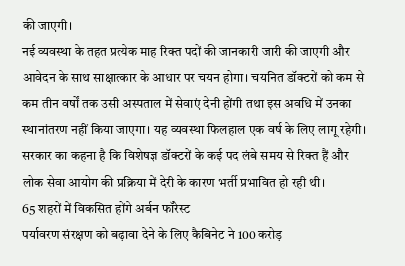की जाएगी।
नई व्यवस्था के तहत प्रत्येक माह रिक्त पदों की जानकारी जारी की जाएगी और आवेदन के साथ साक्षात्कार के आधार पर चयन होगा। चयनित डॉक्टरों को कम से कम तीन वर्षों तक उसी अस्पताल में सेवाएं देनी होंगी तथा इस अवधि में उनका स्थानांतरण नहीं किया जाएगा। यह व्यवस्था फिलहाल एक वर्ष के लिए लागू रहेगी।
सरकार का कहना है कि विशेषज्ञ डॉक्टरों के कई पद लंबे समय से रिक्त हैं और लोक सेवा आयोग की प्रक्रिया में देरी के कारण भर्ती प्रभावित हो रही थी।
65 शहरों में विकसित होंगे अर्बन फॉरेस्ट
पर्यावरण संरक्षण को बढ़ावा देने के लिए कैबिनेट ने 100 करोड़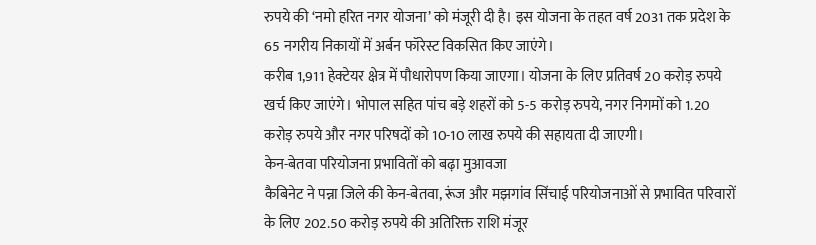रुपये की ‘नमो हरित नगर योजना’ को मंजूरी दी है। इस योजना के तहत वर्ष 2031 तक प्रदेश के 65 नगरीय निकायों में अर्बन फॉरेस्ट विकसित किए जाएंगे।
करीब 1,911 हेक्टेयर क्षेत्र में पौधारोपण किया जाएगा। योजना के लिए प्रतिवर्ष 20 करोड़ रुपये खर्च किए जाएंगे। भोपाल सहित पांच बड़े शहरों को 5-5 करोड़ रुपये, नगर निगमों को 1.20 करोड़ रुपये और नगर परिषदों को 10-10 लाख रुपये की सहायता दी जाएगी।
केन-बेतवा परियोजना प्रभावितों को बढ़ा मुआवजा
कैबिनेट ने पन्ना जिले की केन-बेतवा, रूंज और मझगांव सिंचाई परियोजनाओं से प्रभावित परिवारों के लिए 202.50 करोड़ रुपये की अतिरिक्त राशि मंजूर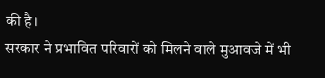की है।
सरकार ने प्रभावित परिवारों को मिलने वाले मुआवजे में भी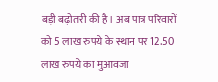बड़ी बढ़ोतरी की है। अब पात्र परिवारों को 5 लाख रुपये के स्थान पर 12.50 लाख रुपये का मुआवजा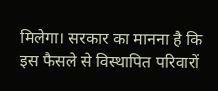मिलेगा। सरकार का मानना है कि इस फैसले से विस्थापित परिवारों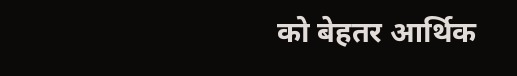को बेहतर आर्थिक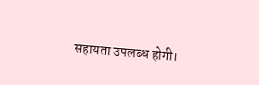सहायता उपलब्ध होगी।